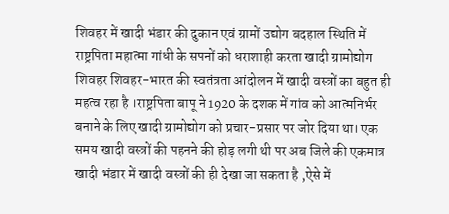शिवहर में खादी भंडार की दुकान एवं ग्रामों उद्योग बदहाल स्थिति में राष्ट्रपिता महात्मा गांधी के सपनों को धराशाही करता खादी ग्रामोद्योग शिवहर शिवहर-भारत की स्वतंत्रता आंदोलन में खादी वस्त्रों का बहुत ही महत्व रहा है ।राष्ट्रपिता बापू ने 1920 के दशक में गांव को आत्मनिर्भर बनाने के लिए खादी ग्रामोद्योग को प्रचार-प्रसार पर जोर दिया था। एक समय खादी वस्त्रों की पहनने की होड़ लगी थी पर अब जिले की एकमात्र खादी भंडार में खादी वस्त्रों की ही देखा जा सकता है ,ऐसे में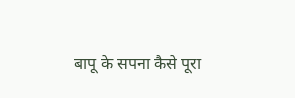बापू के सपना कैसे पूरा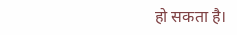हो सकता है।